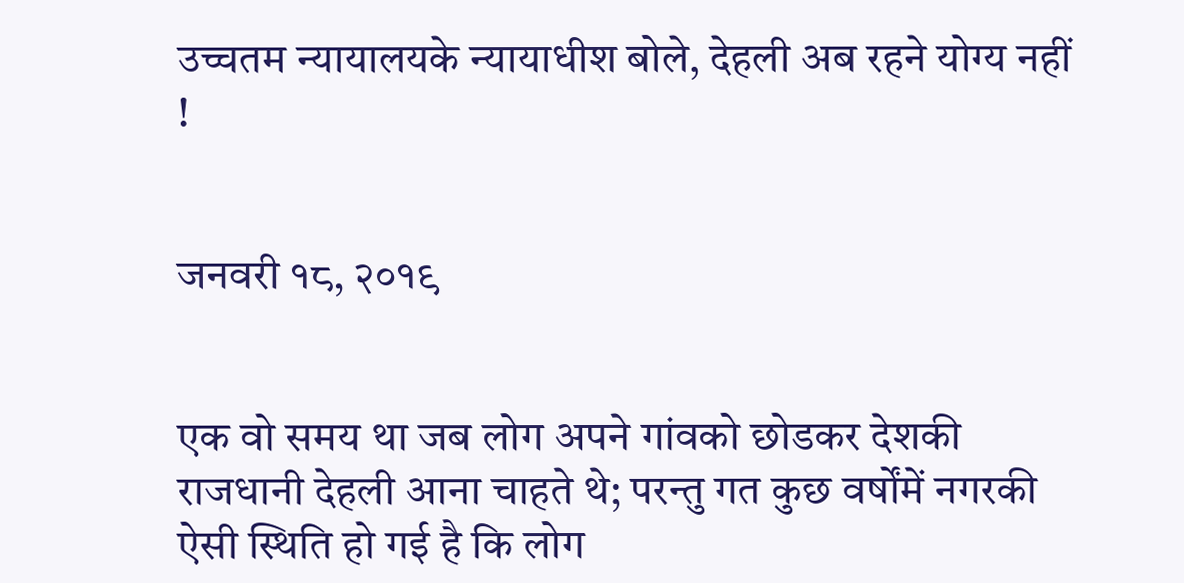उच्चतम न्यायालयके न्यायाधीश बोले, देहली अब रहने योग्य नहीं !


जनवरी १८, २०१९


एक वो समय था जब लोग अपने गांवको छोडकर देशकी राजधानी देहली आना चाहते थे; परन्तु गत कुछ वर्षोंमें नगरकी ऐसी स्थिति हो गई है कि लोग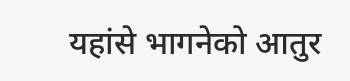यहांसे भागनेको आतुर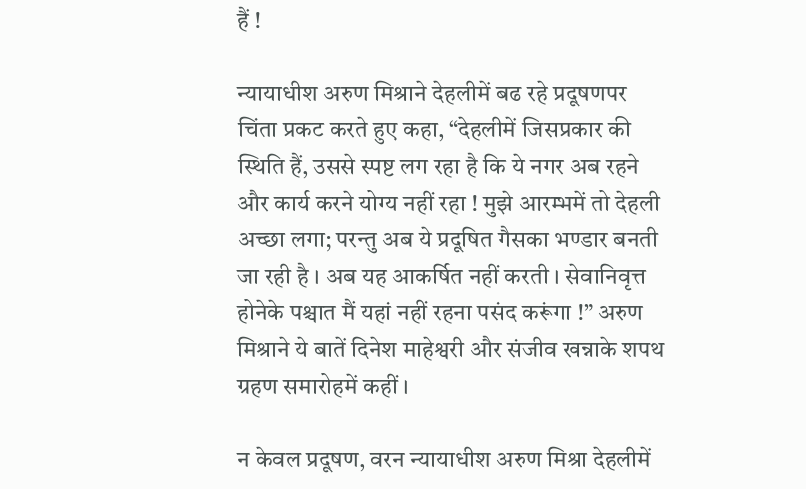हैं !

न्यायाधीश अरुण मिश्राने देहलीमें बढ रहे प्रदूषणपर चिंता प्रकट करते हुए कहा, “देहलीमें जिसप्रकार की स्थिति हैं, उससे स्पष्ट लग रहा है कि ये नगर अब रहने और कार्य करने योग्य नहीं रहा ! मुझे आरम्भमें तो देहली अच्छा लगा; परन्तु अब ये प्रदूषित गैसका भण्डार बनती जा रही है । अब यह आकर्षित नहीं करती । सेवानिवृत्त होनेके पश्चात मैं यहां नहीं रहना पसंद करूंगा !” अरुण मिश्राने ये बातें दिनेश माहेश्वरी और संजीव खन्नाके शपथ ग्रहण समारोहमें कहीं ।

न केवल प्रदूषण, वरन न्यायाधीश अरुण मिश्रा देहलीमें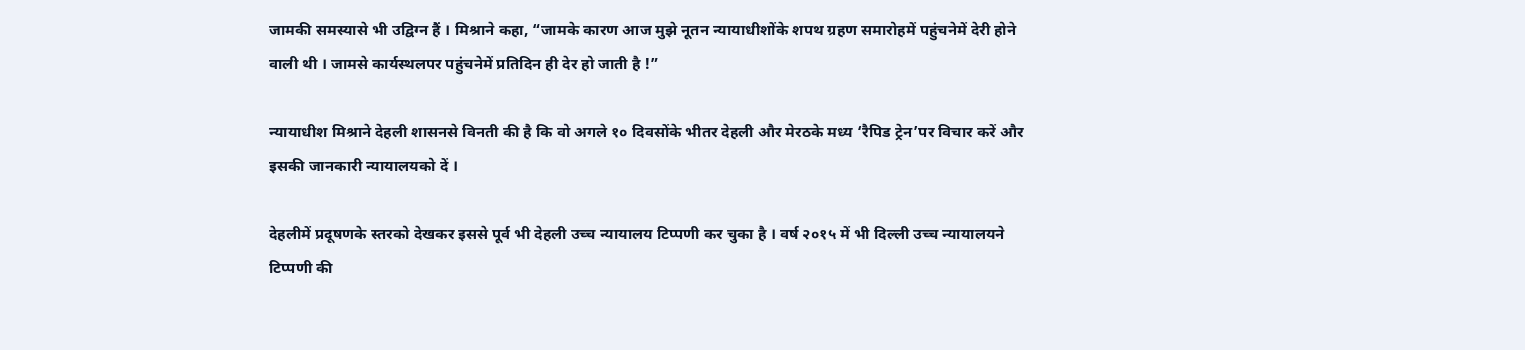जामकी समस्यासे भी उद्विग्न हैं । मिश्राने कहा, “जामके कारण आज मुझे नूतन न्यायाधीशोंके शपथ ग्रहण समारोहमें पहुंचनेमें देरी होने वाली थी । जामसे कार्यस्थलपर पहुंचनेमें प्रतिदिन ही देर हो जाती है !”

न्यायाधीश मिश्राने देहली शासनसे विनती की है कि वो अगले १० दिवसोंके भीतर देहली और मेरठके मध्य ‘रैपिड ट्रेन’पर विचार करें और इसकी जानकारी न्यायालयको दें ।

देहलीमें प्रदूषणके स्तरको देखकर इससे पूर्व भी देहली उच्च न्यायालय टिप्पणी कर चुका है । वर्ष २०१५ में भी दिल्ली उच्च न्यायालयने टिप्पणी की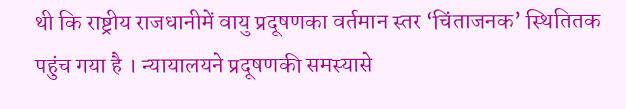थी कि राष्ट्रीय राजधानीमें वायु प्रदूषणका वर्तमान स्तर ‘चिंताजनक’ स्थितितक पहुंच गया है । न्यायालयने प्रदूषणकी समस्यासे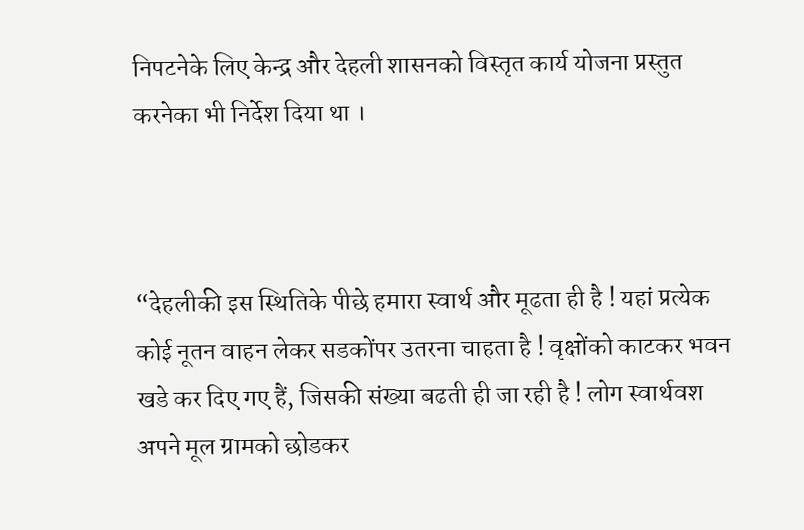निपटनेके लिए केन्द्र और देहली शासनको विस्तृत कार्य योजना प्रस्तुत करनेका भी निर्देश दिया था ।



“देहलीकी इस स्थितिके पीछे हमारा स्वार्थ और मूढता ही है ! यहां प्रत्येक कोई नूतन वाहन लेकर सडकोंपर उतरना चाहता है ! वृक्षोंको काटकर भवन खडे कर दिए गए हैं, जिसकी संख्या बढती ही जा रही है ! लोग स्वार्थवश अपने मूल ग्रामको छोडकर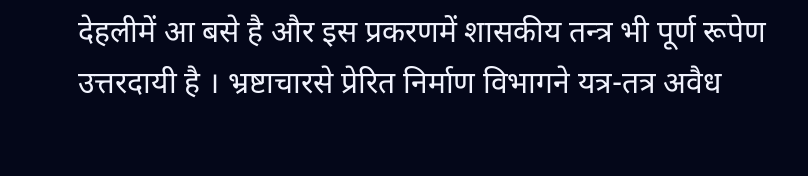देहलीमें आ बसे है और इस प्रकरणमें शासकीय तन्त्र भी पूर्ण रूपेण उत्तरदायी है । भ्रष्टाचारसे प्रेरित निर्माण विभागने यत्र-तत्र अवैध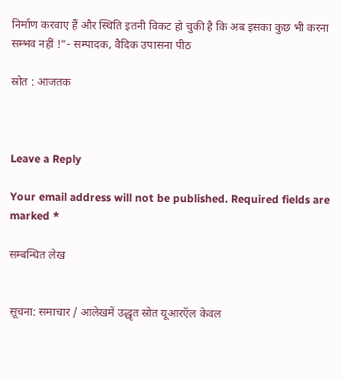निर्माण करवाए हैं और स्थिति इतनी विकट हो चुकी है कि अब इसका कुछ भी करना सम्भव नहीं !”- सम्पादक, वैदिक उपासना पीठ

स्रोत : आजतक



Leave a Reply

Your email address will not be published. Required fields are marked *

सम्बन्धित लेख


सूचना: समाचार / आलेखमें उद्धृत स्रोत यूआरऍल केवल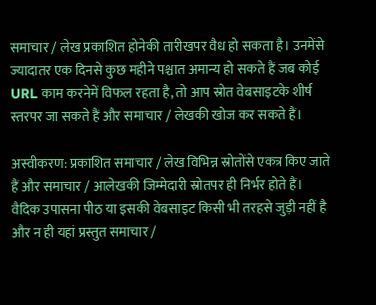समाचार / लेख प्रकाशित होनेकी तारीखपर वैध हो सकता है। उनमेंसे ज्यादातर एक दिनसे कुछ महीने पश्चात अमान्य हो सकते हैं जब कोई URL काम करनेमें विफल रहता है, तो आप स्रोत वेबसाइटके शीर्ष स्तरपर जा सकते हैं और समाचार / लेखकी खोज कर सकते हैं।

अस्वीकरण: प्रकाशित समाचार / लेख विभिन्न स्रोतोंसे एकत्र किए जाते हैं और समाचार / आलेखकी जिम्मेदारी स्रोतपर ही निर्भर होते हैं। वैदिक उपासना पीठ या इसकी वेबसाइट किसी भी तरहसे जुड़ी नहीं है और न ही यहां प्रस्तुत समाचार /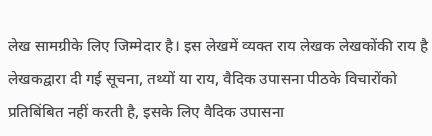लेख सामग्रीके लिए जिम्मेदार है। इस लेखमें व्यक्त राय लेखक लेखकोंकी राय है लेखकद्वारा दी गई सूचना, तथ्यों या राय, वैदिक उपासना पीठके विचारोंको प्रतिबिंबित नहीं करती है, इसके लिए वैदिक उपासना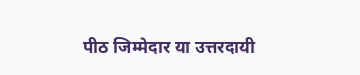पीठ जिम्मेदार या उत्तरदायी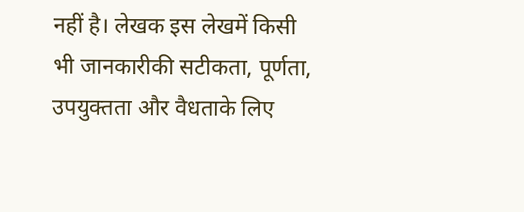नहीं है। लेखक इस लेखमें किसी भी जानकारीकी सटीकता, पूर्णता, उपयुक्तता और वैधताके लिए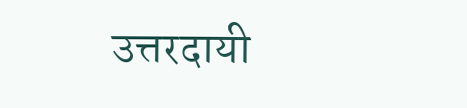उत्तरदायी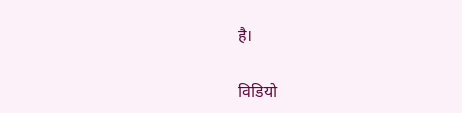है।

विडियो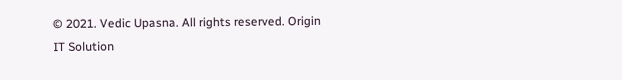© 2021. Vedic Upasna. All rights reserved. Origin IT Solution